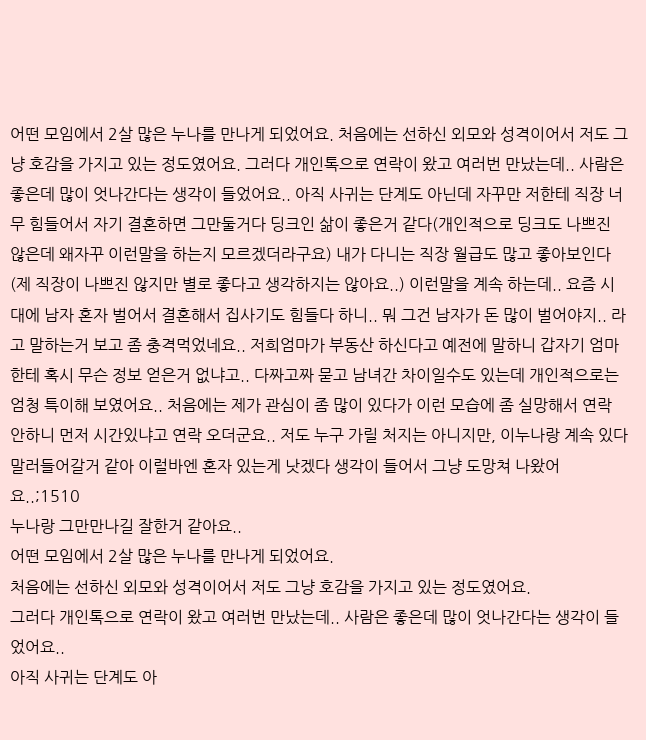어떤 모임에서 2살 많은 누나를 만나게 되었어요. 처음에는 선하신 외모와 성격이어서 저도 그냥 호감을 가지고 있는 정도였어요. 그러다 개인톡으로 연락이 왔고 여러번 만났는데.. 사람은 좋은데 많이 엇나간다는 생각이 들었어요.. 아직 사귀는 단계도 아닌데 자꾸만 저한테 직장 너무 힘들어서 자기 결혼하면 그만둘거다 딩크인 삶이 좋은거 같다(개인적으로 딩크도 나쁘진 않은데 왜자꾸 이런말을 하는지 모르겠더라구요) 내가 다니는 직장 월급도 많고 좋아보인다(제 직장이 나쁘진 않지만 별로 좋다고 생각하지는 않아요..) 이런말을 계속 하는데.. 요즘 시대에 남자 혼자 벌어서 결혼해서 집사기도 힘들다 하니.. 뭐 그건 남자가 돈 많이 벌어야지.. 라고 말하는거 보고 좀 충격먹었네요.. 저희엄마가 부동산 하신다고 예전에 말하니 갑자기 엄마한테 혹시 무슨 정보 얻은거 없냐고.. 다짜고짜 묻고 남녀간 차이일수도 있는데 개인적으로는 엄청 특이해 보였어요.. 처음에는 제가 관심이 좀 많이 있다가 이런 모습에 좀 실망해서 연락 안하니 먼저 시간있냐고 연락 오더군요.. 저도 누구 가릴 처지는 아니지만, 이누나랑 계속 있다 말러들어갈거 같아 이럴바엔 혼자 있는게 낫겠다 생각이 들어서 그냥 도망쳐 나왔어요..;1510
누나랑 그만만나길 잘한거 같아요..
어떤 모임에서 2살 많은 누나를 만나게 되었어요.
처음에는 선하신 외모와 성격이어서 저도 그냥 호감을 가지고 있는 정도였어요.
그러다 개인톡으로 연락이 왔고 여러번 만났는데.. 사람은 좋은데 많이 엇나간다는 생각이 들었어요..
아직 사귀는 단계도 아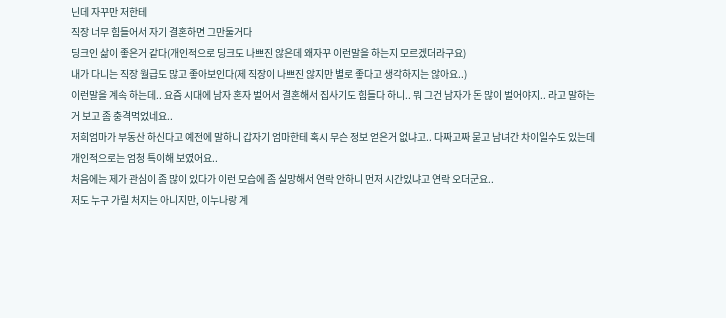닌데 자꾸만 저한테
직장 너무 힘들어서 자기 결혼하면 그만둘거다
딩크인 삶이 좋은거 같다(개인적으로 딩크도 나쁘진 않은데 왜자꾸 이런말을 하는지 모르겠더라구요)
내가 다니는 직장 월급도 많고 좋아보인다(제 직장이 나쁘진 않지만 별로 좋다고 생각하지는 않아요..)
이런말을 계속 하는데.. 요즘 시대에 남자 혼자 벌어서 결혼해서 집사기도 힘들다 하니.. 뭐 그건 남자가 돈 많이 벌어야지.. 라고 말하는거 보고 좀 충격먹었네요..
저희엄마가 부동산 하신다고 예전에 말하니 갑자기 엄마한테 혹시 무슨 정보 얻은거 없냐고.. 다짜고짜 묻고 남녀간 차이일수도 있는데 개인적으로는 엄청 특이해 보였어요..
처음에는 제가 관심이 좀 많이 있다가 이런 모습에 좀 실망해서 연락 안하니 먼저 시간있냐고 연락 오더군요..
저도 누구 가릴 처지는 아니지만, 이누나랑 계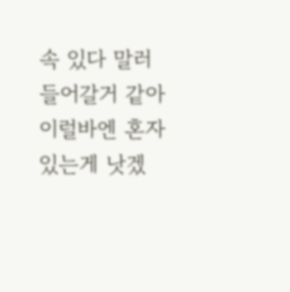속 있다 말러들어갈거 같아 이럴바엔 혼자 있는게 낫겠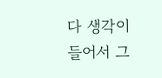다 생각이 들어서 그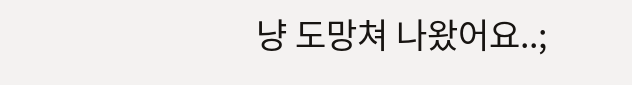냥 도망쳐 나왔어요..;